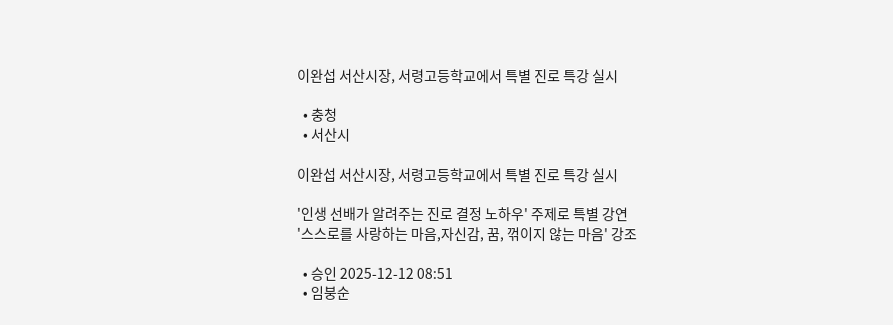이완섭 서산시장, 서령고등학교에서 특별 진로 특강 실시

  • 충청
  • 서산시

이완섭 서산시장, 서령고등학교에서 특별 진로 특강 실시

'인생 선배가 알려주는 진로 결정 노하우' 주제로 특별 강연
'스스로를 사랑하는 마음,자신감, 꿈, 꺾이지 않는 마음' 강조

  • 승인 2025-12-12 08:51
  • 임붕순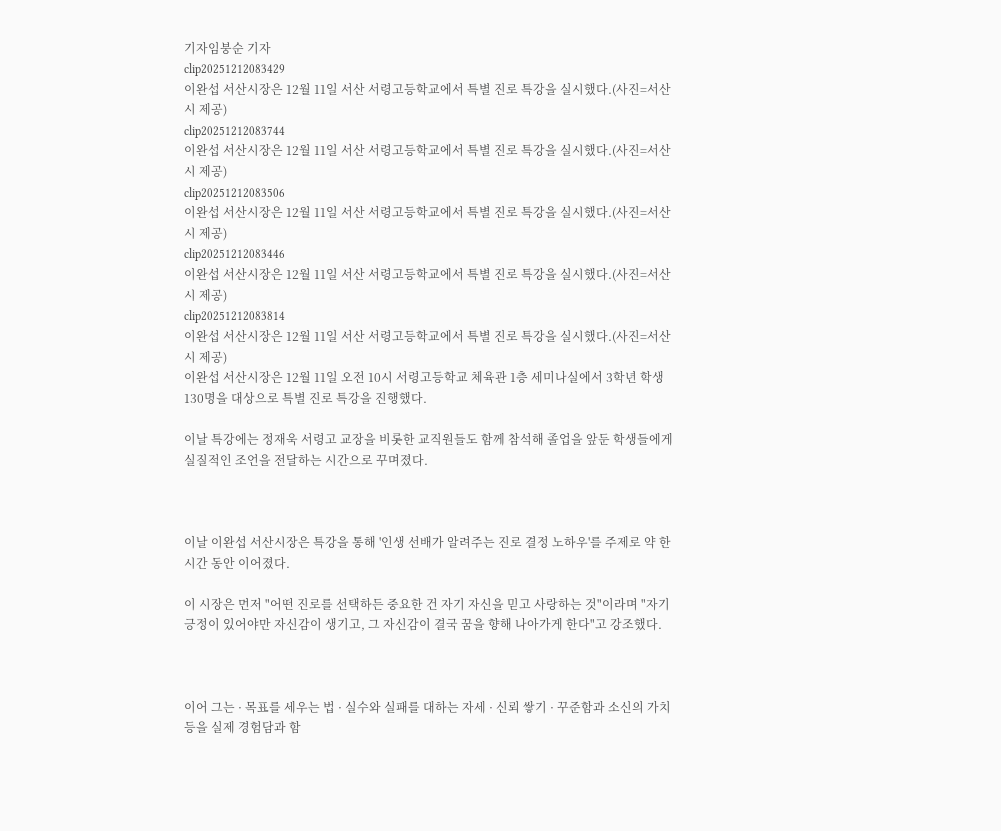기자임붕순 기자
clip20251212083429
이완섭 서산시장은 12월 11일 서산 서령고등학교에서 특별 진로 특강을 실시했다.(사진=서산시 제공)
clip20251212083744
이완섭 서산시장은 12월 11일 서산 서령고등학교에서 특별 진로 특강을 실시했다.(사진=서산시 제공)
clip20251212083506
이완섭 서산시장은 12월 11일 서산 서령고등학교에서 특별 진로 특강을 실시했다.(사진=서산시 제공)
clip20251212083446
이완섭 서산시장은 12월 11일 서산 서령고등학교에서 특별 진로 특강을 실시했다.(사진=서산시 제공)
clip20251212083814
이완섭 서산시장은 12월 11일 서산 서령고등학교에서 특별 진로 특강을 실시했다.(사진=서산시 제공)
이완섭 서산시장은 12월 11일 오전 10시 서령고등학교 체육관 1층 세미나실에서 3학년 학생 130명을 대상으로 특별 진로 특강을 진행했다.

이날 특강에는 정재욱 서령고 교장을 비롯한 교직원들도 함께 참석해 졸업을 앞둔 학생들에게 실질적인 조언을 전달하는 시간으로 꾸며졌다.



이날 이완섭 서산시장은 특강을 통해 '인생 선배가 알려주는 진로 결정 노하우'를 주제로 약 한 시간 동안 이어졌다.

이 시장은 먼저 "어떤 진로를 선택하든 중요한 건 자기 자신을 믿고 사랑하는 것"이라며 "자기 긍정이 있어야만 자신감이 생기고, 그 자신감이 결국 꿈을 향해 나아가게 한다"고 강조했다.



이어 그는 · 목표를 세우는 법 · 실수와 실패를 대하는 자세 · 신뢰 쌓기 · 꾸준함과 소신의 가치 등을 실제 경험담과 함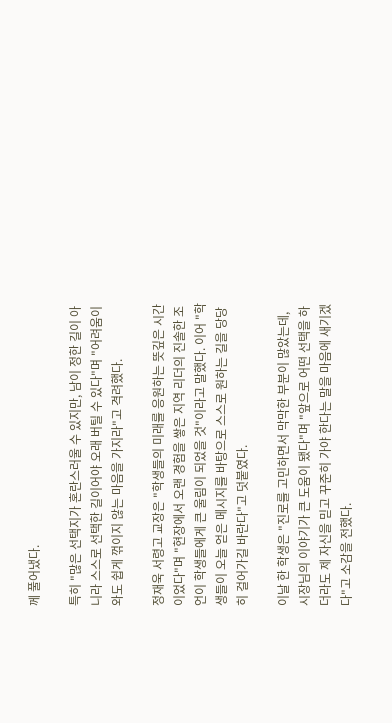께 풀어냈다.

특히 "많은 선택지가 혼란스러울 수 있지만, 남이 정한 길이 아니라 스스로 선택한 길이어야 오래 버틸 수 있다"며 "어려움이 와도 쉽게 꺾이지 않는 마음을 가지라"고 격려했다.

정재욱 서령고 교장은 "학생들의 미래를 응원하는 뜻깊은 시간이었다"며 "현장에서 오랜 경험을 쌓은 지역 리더의 진솔한 조언이 학생들에게 큰 울림이 되었을 것"이라고 말했다. 이어 "학생들이 오늘 얻은 메시지를 바탕으로 스스로 원하는 길을 당당히 걸어가길 바란다"고 덧붙였다.

이날 한 학생은 "진로를 고민하면서 막막한 부분이 많았는데, 시장님의 이야기가 큰 도움이 됐다"며 "앞으로 어떤 선택을 하더라도 제 자신을 믿고 꾸준히 가야 한다는 말을 마음에 새기겠다"고 소감을 전했다.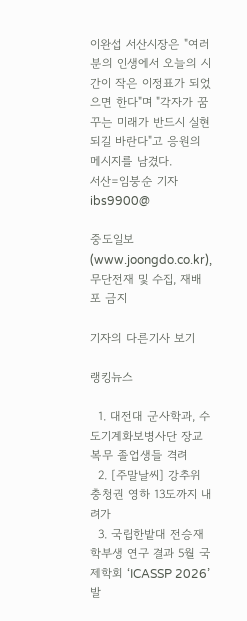이완섭 서산시장은 "여러분의 인생에서 오늘의 시간이 작은 이정표가 되었으면 한다"며 "각자가 꿈꾸는 미래가 반드시 실현되길 바란다"고 응원의 메시지를 남겼다.
서산=임붕순 기자 ibs9900@

중도일보(www.joongdo.co.kr), 무단전재 및 수집, 재배포 금지

기자의 다른기사 보기

랭킹뉴스

  1. 대전대 군사학과, 수도기계화보병사단 장교 복무 졸업생들 격려
  2. [주말날씨] 강추위 충청권 영하 13도까지 내려가
  3. 국립한밭대 전승재 학부생 연구 결과 5월 국제학회 ‘ICASSP 2026’ 발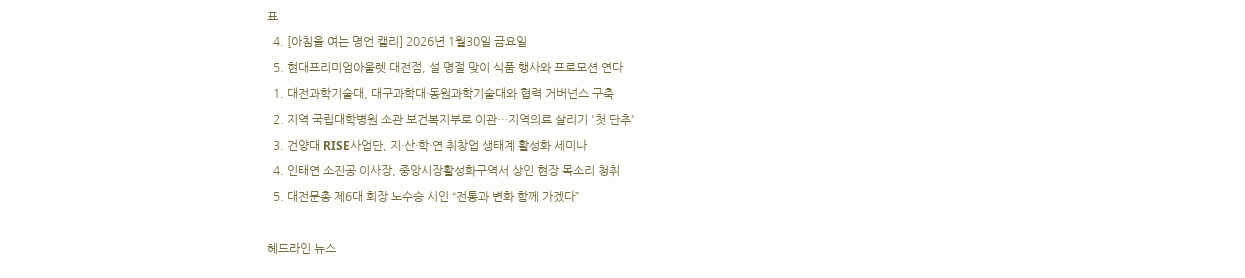표
  4. [아침을 여는 명언 캘리] 2026년 1월30일 금요일
  5. 현대프리미엄아울렛 대전점, 설 명절 맞이 식품 행사와 프로모션 연다
  1. 대전과학기술대, 대구과학대·동원과학기술대와 협력 거버넌스 구축
  2. 지역 국립대학병원 소관 보건복지부로 이관…지역의료 살리기 '첫 단추'
  3. 건양대 RISE사업단, 지·산·학·연 취창업 생태계 활성화 세미나
  4. 인태연 소진공 이사장, 중앙시장활성화구역서 상인 현장 목소리 청취
  5. 대전문총 제6대 회장 노수승 시인 “전통과 변화 함께 가겠다”

헤드라인 뉴스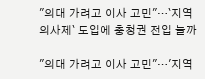"의대 가려고 이사 고민"…`지역의사제` 도입에 충청권 전입 늘까

"의대 가려고 이사 고민"…'지역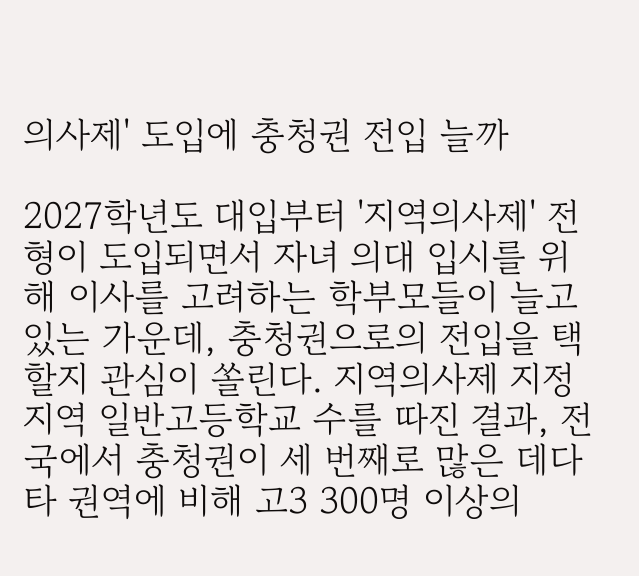의사제' 도입에 충청권 전입 늘까

2027학년도 대입부터 '지역의사제' 전형이 도입되면서 자녀 의대 입시를 위해 이사를 고려하는 학부모들이 늘고 있는 가운데, 충청권으로의 전입을 택할지 관심이 쏠린다. 지역의사제 지정 지역 일반고등학교 수를 따진 결과, 전국에서 충청권이 세 번째로 많은 데다 타 권역에 비해 고3 300명 이상의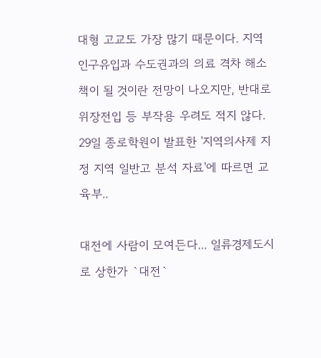대형 고교도 가장 많기 때문이다. 지역 인구유입과 수도권과의 의료 격차 해소책이 될 것이란 전망이 나오지만, 반대로 위장전입 등 부작용 우려도 적지 않다. 29일 종로학원이 발표한 '지역의사제 지정 지역 일반고 분석 자료'에 따르면 교육부..

대전에 사람이 모여든다... 일류경제도시로 상한가 `대전`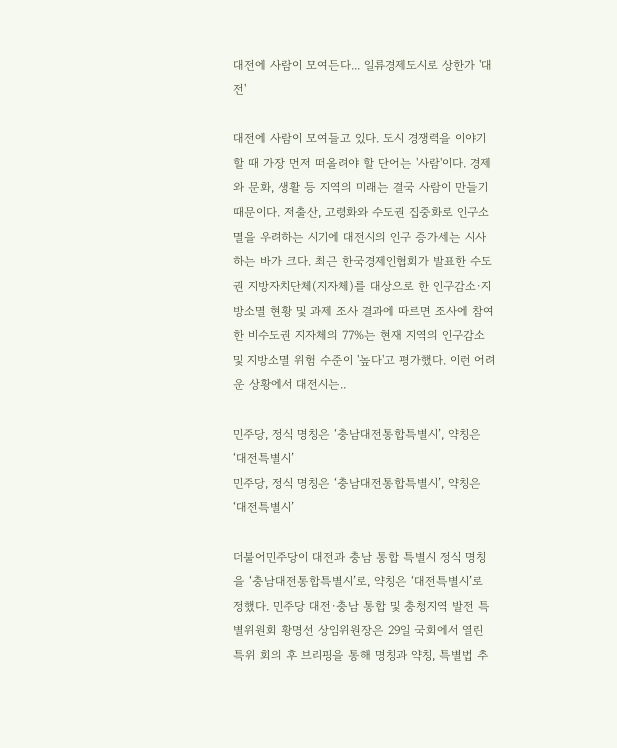대전에 사람이 모여든다... 일류경제도시로 상한가 '대전'

대전에 사람이 모여들고 있다. 도시 경쟁력을 이야기할 때 가장 먼저 떠올려야 할 단어는 '사람'이다. 경제와 문화, 생활 등 지역의 미래는 결국 사람이 만들기 때문이다. 저출산, 고령화와 수도권 집중화로 인구소멸을 우려하는 시기에 대전시의 인구 증가세는 시사하는 바가 크다. 최근 한국경제인협회가 발표한 수도권 지방자치단체(지자체)를 대상으로 한 인구감소·지방소멸 현황 및 과제 조사 결과에 따르면 조사에 참여한 비수도권 지자체의 77%는 현재 지역의 인구감소 및 지방소멸 위험 수준이 '높다'고 평가했다. 이런 어려운 상황에서 대전시는..

민주당, 정식 명칭은 ‘충남대전통합특별시’, 약칭은 ‘대전특별시’
민주당, 정식 명칭은 ‘충남대전통합특별시’, 약칭은 ‘대전특별시’

더불어민주당이 대전과 충남 통합 특별시 정식 명칭을 ‘충남대전통합특별시’로, 약칭은 ‘대전특별시’로 정했다. 민주당 대전·충남 통합 및 충청지역 발전 특별위원회 황명선 상임위원장은 29일 국회에서 열린 특위 회의 후 브리핑을 통해 명칭과 약칭, 특별법 추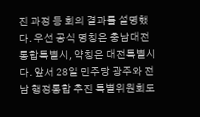진 과정 등 회의 결과를 설명했다. 우선 공식 명칭은 충남대전통합특별시, 약칭은 대전특별시다. 앞서 28일 민주당 광주와 전남 행정통합 추진 특별위원회도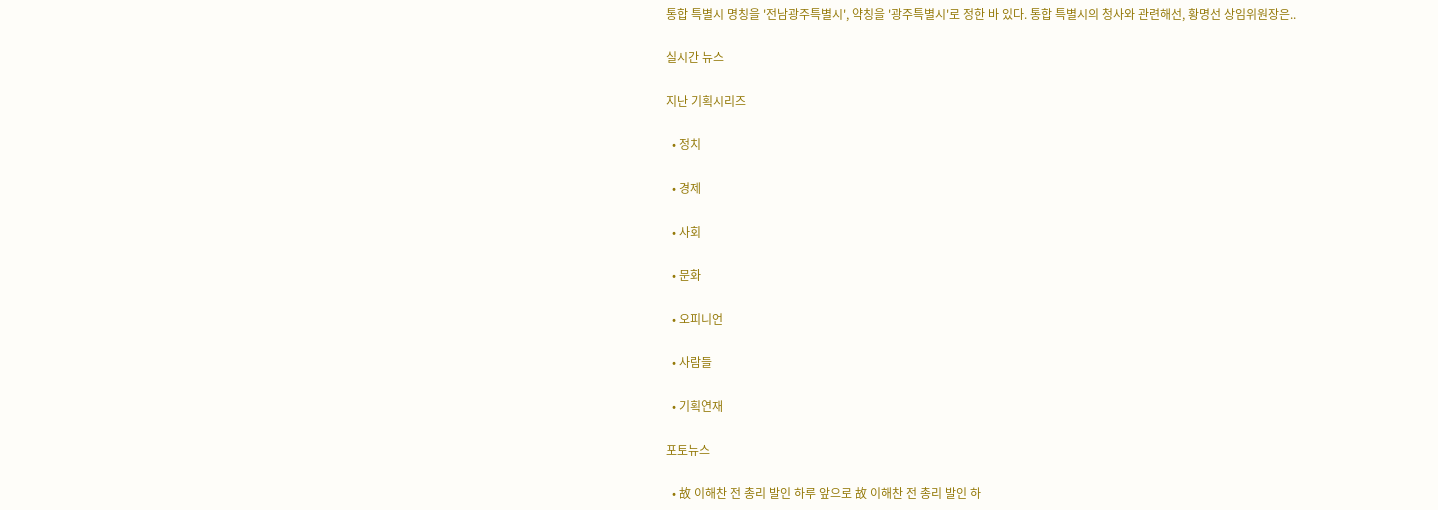통합 특별시 명칭을 '전남광주특별시', 약칭을 '광주특별시'로 정한 바 있다. 통합 특별시의 청사와 관련해선, 황명선 상임위원장은..

실시간 뉴스

지난 기획시리즈

  • 정치

  • 경제

  • 사회

  • 문화

  • 오피니언

  • 사람들

  • 기획연재

포토뉴스

  • 故 이해찬 전 총리 발인 하루 앞으로 故 이해찬 전 총리 발인 하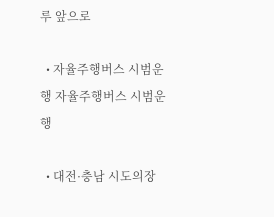루 앞으로

  • 자율주행버스 시범운행 자율주행버스 시범운행

  • 대전·충남 시도의장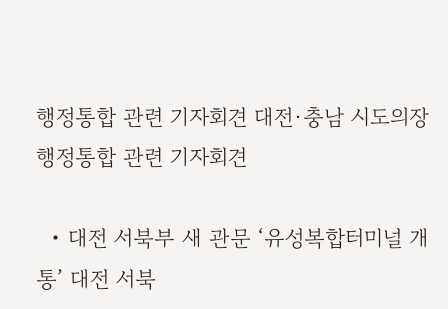행정통합 관련 기자회견 대전·충남 시도의장 행정통합 관련 기자회견

  • 대전 서북부 새 관문 ‘유성복합터미널 개통’ 대전 서북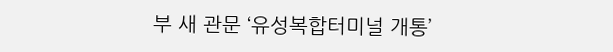부 새 관문 ‘유성복합터미널 개통’